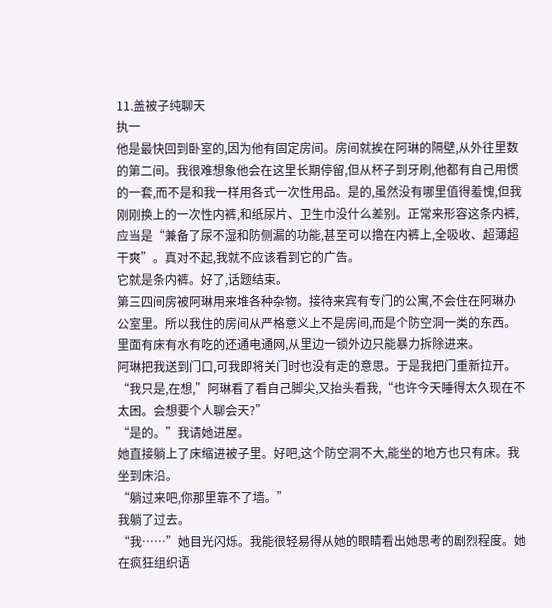11.盖被子纯聊天
执一
他是最快回到卧室的,因为他有固定房间。房间就挨在阿琳的隔壁,从外往里数的第二间。我很难想象他会在这里长期停留,但从杯子到牙刷,他都有自己用惯的一套,而不是和我一样用各式一次性用品。是的,虽然没有哪里值得羞愧,但我刚刚换上的一次性内裤,和纸尿片、卫生巾没什么差别。正常来形容这条内裤,应当是“兼备了尿不湿和防侧漏的功能,甚至可以撸在内裤上,全吸收、超薄超干爽”。真对不起,我就不应该看到它的广告。
它就是条内裤。好了,话题结束。
第三四间房被阿琳用来堆各种杂物。接待来宾有专门的公寓,不会住在阿琳办公室里。所以我住的房间从严格意义上不是房间,而是个防空洞一类的东西。里面有床有水有吃的还通电通网,从里边一锁外边只能暴力拆除进来。
阿琳把我送到门口,可我即将关门时也没有走的意思。于是我把门重新拉开。
“我只是,在想,”阿琳看了看自己脚尖,又抬头看我,“也许今天睡得太久现在不太困。会想要个人聊会天?”
“是的。”我请她进屋。
她直接躺上了床缩进被子里。好吧,这个防空洞不大,能坐的地方也只有床。我坐到床沿。
“躺过来吧,你那里靠不了墙。”
我躺了过去。
“我……”她目光闪烁。我能很轻易得从她的眼睛看出她思考的剧烈程度。她在疯狂组织语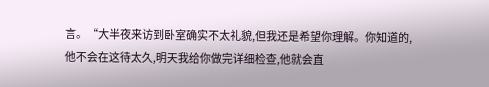言。“大半夜来访到卧室确实不太礼貌,但我还是希望你理解。你知道的,他不会在这待太久,明天我给你做完详细检查,他就会直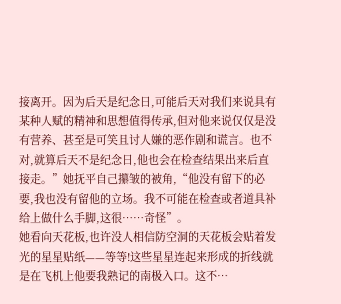接离开。因为后天是纪念日,可能后天对我们来说具有某种人赋的精神和思想值得传承,但对他来说仅仅是没有营养、甚至是可笑且讨人嫌的恶作剧和谎言。也不对,就算后天不是纪念日,他也会在检查结果出来后直接走。”她抚平自己攥皱的被角,“他没有留下的必要,我也没有留他的立场。我不可能在检查或者道具补给上做什么手脚,这很……奇怪”。
她看向天花板,也许没人相信防空洞的天花板会贴着发光的星星贴纸——等等!这些星星连起来形成的折线就是在飞机上他要我熟记的南极入口。这不…